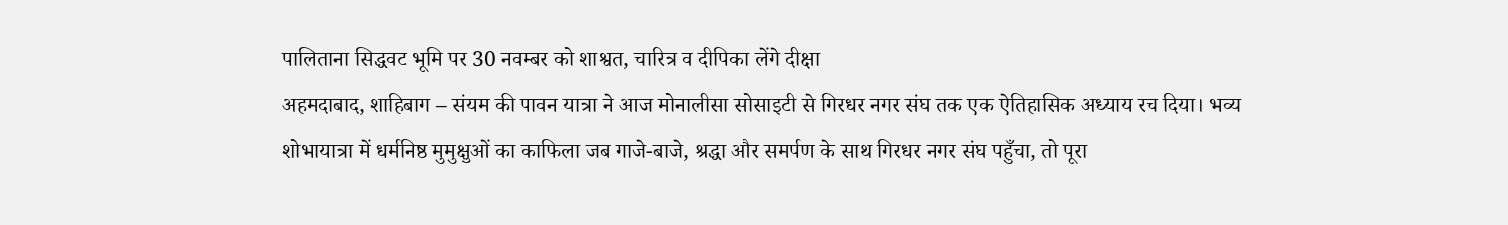पालिताना सिद्धवट भूमि पर 30 नवम्बर को शाश्वत, चारित्र व दीपिका लेंगे दीक्षा
अहमदाबाद, शाहिबाग – संयम की पावन यात्रा ने आज मोनालीसा सोसाइटी से गिरधर नगर संघ तक एक ऐतिहासिक अध्याय रच दिया। भव्य शोभायात्रा में धर्मनिष्ठ मुमुक्षुओं का काफिला जब गाजे-बाजे, श्रद्धा और समर्पण के साथ गिरधर नगर संघ पहुँचा, तो पूरा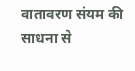वातावरण संयम की साधना से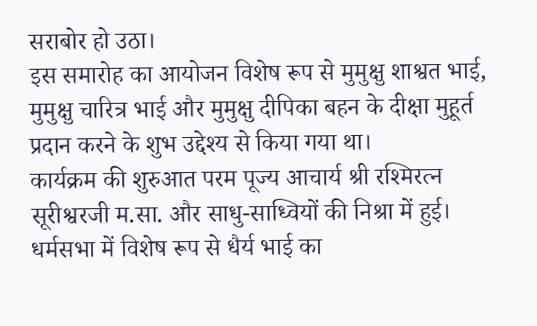सराबोर हो उठा।
इस समारोह का आयोजन विशेष रूप से मुमुक्षु शाश्वत भाई, मुमुक्षु चारित्र भाई और मुमुक्षु दीपिका बहन के दीक्षा मुहूर्त प्रदान करने के शुभ उद्देश्य से किया गया था।
कार्यक्रम की शुरुआत परम पूज्य आचार्य श्री रश्मिरत्न सूरीश्वरजी म.सा. और साधु-साध्वियों की निश्रा में हुई। धर्मसभा में विशेष रूप से धैर्य भाई का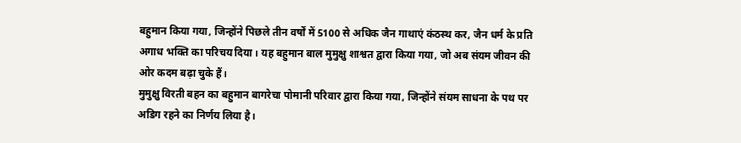बहुमान किया गया, जिन्होंने पिछले तीन वर्षों में 5100 से अधिक जैन गाथाएं कंठस्थ कर, जैन धर्म के प्रति अगाध भक्ति का परिचय दिया। यह बहुमान बाल मुमुक्षु शाश्वत द्वारा किया गया, जो अब संयम जीवन की ओर कदम बढ़ा चुके हैं।
मुमुक्षु विरती बहन का बहुमान बागरेचा पोमानी परिवार द्वारा किया गया, जिन्होंने संयम साधना के पथ पर अडिग रहने का निर्णय लिया है।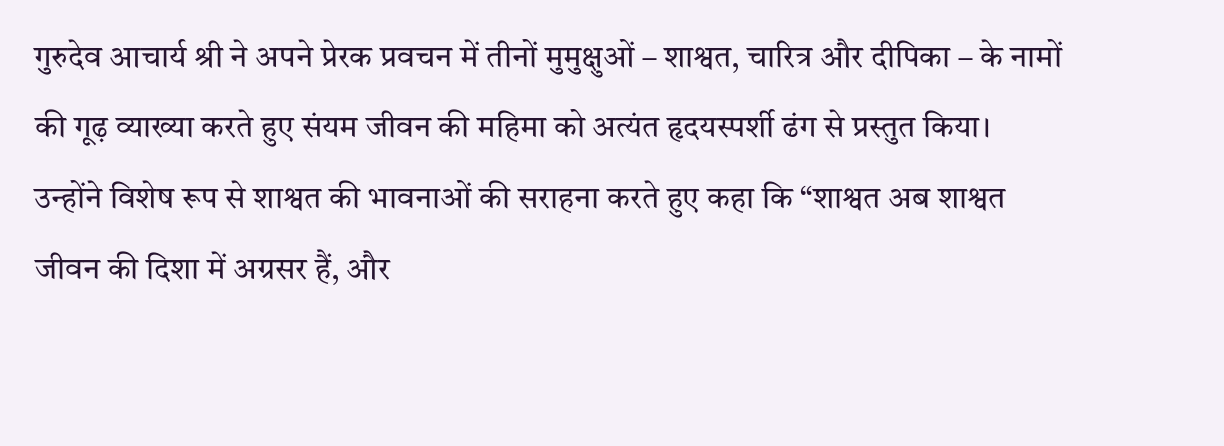गुरुदेव आचार्य श्री ने अपने प्रेरक प्रवचन में तीनों मुमुक्षुओं – शाश्वत, चारित्र और दीपिका – के नामों की गूढ़ व्याख्या करते हुए संयम जीवन की महिमा को अत्यंत हृदयस्पर्शी ढंग से प्रस्तुत किया। उन्होंने विशेष रूप से शाश्वत की भावनाओं की सराहना करते हुए कहा कि “शाश्वत अब शाश्वत जीवन की दिशा में अग्रसर हैं, और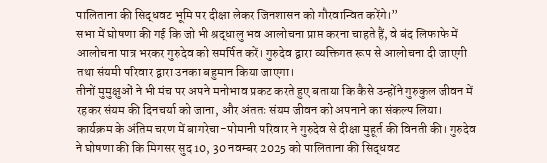पालिताना की सिद्धवट भूमि पर दीक्षा लेकर जिनशासन को गौरवान्वित करेंगे।”
सभा में घोषणा की गई कि जो भी श्रद्धालु भव आलोचना प्राप्त करना चाहते हैं, वे बंद लिफाफे में आलोचना पात्र भरकर गुरुदेव को समर्पित करें। गुरुदेव द्वारा व्यक्तिगत रूप से आलोचना दी जाएगी तथा संयमी परिवार द्वारा उनका बहुमान किया जाएगा।
तीनों मुमुक्षुओं ने भी मंच पर अपने मनोभाव प्रकट करते हुए बताया कि कैसे उन्होंने गुरुकुल जीवन में रहकर संयम की दिनचर्या को जाना, और अंततः संयम जीवन को अपनाने का संकल्प लिया।
कार्यक्रम के अंतिम चरण में बागरेचा-पोमानी परिवार ने गुरुदेव से दीक्षा मुहूर्त की विनती की। गुरुदेव ने घोषणा की कि मिगसर सुद 10, 30 नवम्बर 2025 को पालिताना की सिद्धवट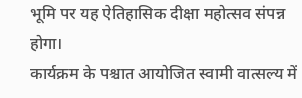भूमि पर यह ऐतिहासिक दीक्षा महोत्सव संपन्न होगा।
कार्यक्रम के पश्चात आयोजित स्वामी वात्सल्य में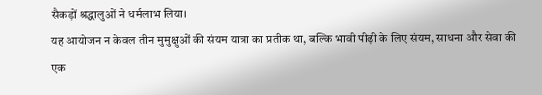सैकड़ों श्रद्धालुओं ने धर्मलाभ लिया।
यह आयोजन न केवल तीन मुमुक्षुओं की संयम यात्रा का प्रतीक था, बल्कि भावी पीढ़ी के लिए संयम, साधना और सेवा की एक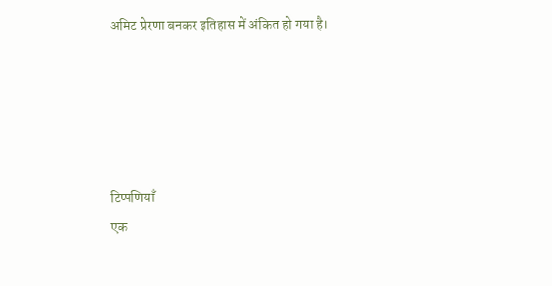अमिट प्रेरणा बनकर इतिहास में अंकित हो गया है।





टिप्पणियाँ
एक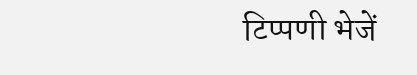टिप्पणी भेजें